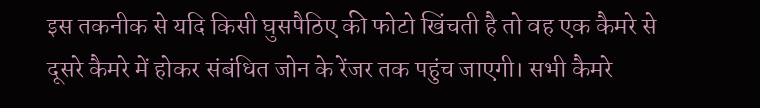इस तकनीक से यदि किसी घुसपैठिए की फोटो खिंचती है तो वह एक कैमरे से दूसरे कैमरे में होकर संबंधित जोन के रेंजर तक पहुंच जाएगी। सभी कैमरे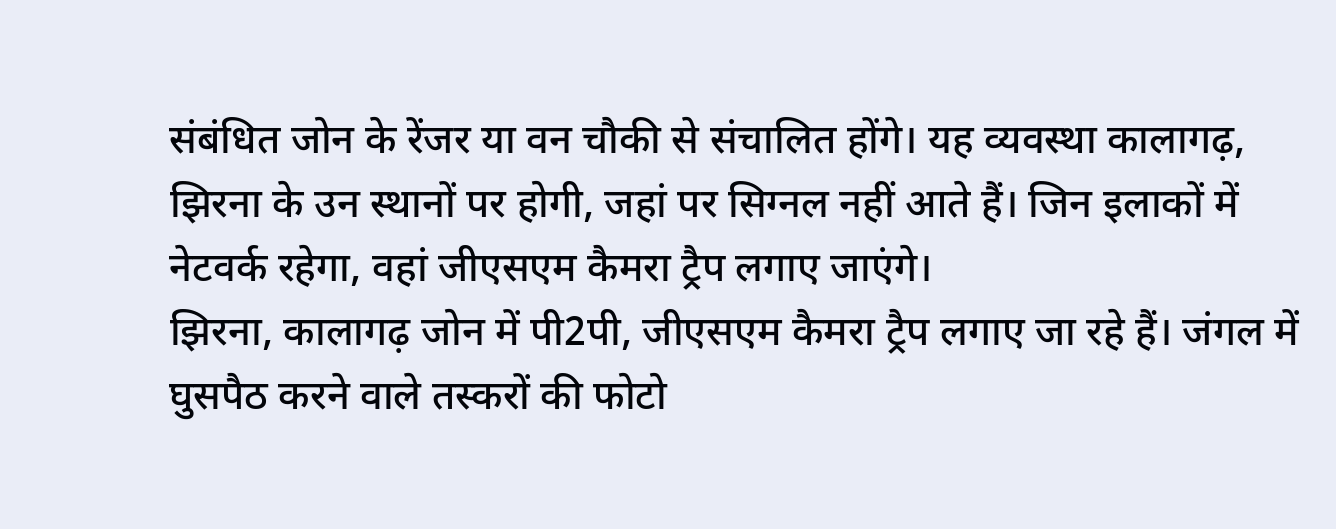संबंधित जोन के रेंजर या वन चौकी से संचालित होंगे। यह व्यवस्था कालागढ़, झिरना के उन स्थानों पर होगी, जहां पर सिग्नल नहीं आते हैं। जिन इलाकों में नेटवर्क रहेगा, वहां जीएसएम कैमरा ट्रैप लगाए जाएंगे।
झिरना, कालागढ़ जोन में पी2पी, जीएसएम कैमरा ट्रैप लगाए जा रहे हैं। जंगल में घुसपैठ करने वाले तस्करों की फोटो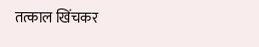तत्काल खिंचकर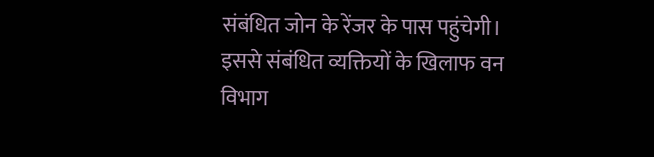संबंधित जोन के रेंजर के पास पहुंचेगी। इससे संबंधित व्यक्तियों के खिलाफ वन विभाग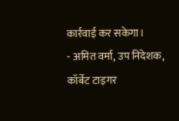कार्रवाई कर सकेगा।
- अमित वर्मा, उप निदेशक, कॉर्बेट टाइगर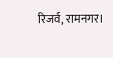रिजर्व, रामनगर।